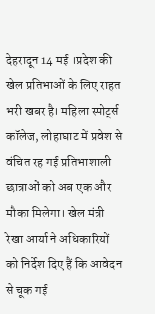देहरादून 14 मई ।प्रदेश की खेल प्रतिभाओं के लिए राहत भरी खबर है। महिला स्पोर्ट्स कॉलेज, लोहाघाट में प्रवेश से वंचित रह गई प्रतिभाशाली छात्राओं को अब एक और मौका मिलेगा। खेल मंत्री रेखा आर्या ने अधिकारियों को निर्देश दिए हैं कि आवेदन से चूक गई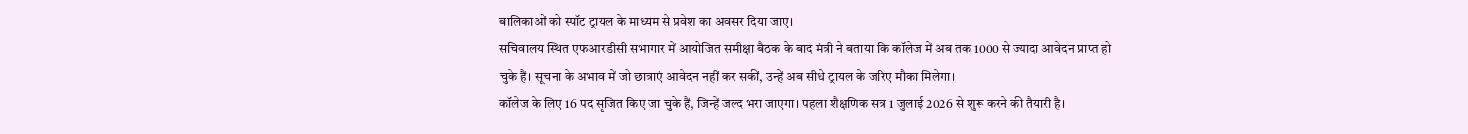बालिकाओं को स्पॉट ट्रायल के माध्यम से प्रवेश का अवसर दिया जाए।
सचिवालय स्थित एफआरडीसी सभागार में आयोजित समीक्षा बैठक के बाद मंत्री ने बताया कि कॉलेज में अब तक 1000 से ज्यादा आवेदन प्राप्त हो चुके हैं। सूचना के अभाव में जो छात्राएं आवेदन नहीं कर सकीं, उन्हें अब सीधे ट्रायल के जरिए मौका मिलेगा।
कॉलेज के लिए 16 पद सृजित किए जा चुके हैं, जिन्हें जल्द भरा जाएगा। पहला शैक्षणिक सत्र 1 जुलाई 2026 से शुरू करने की तैयारी है।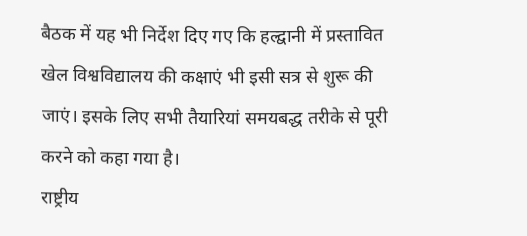बैठक में यह भी निर्देश दिए गए कि हल्द्वानी में प्रस्तावित खेल विश्वविद्यालय की कक्षाएं भी इसी सत्र से शुरू की जाएं। इसके लिए सभी तैयारियां समयबद्ध तरीके से पूरी करने को कहा गया है।
राष्ट्रीय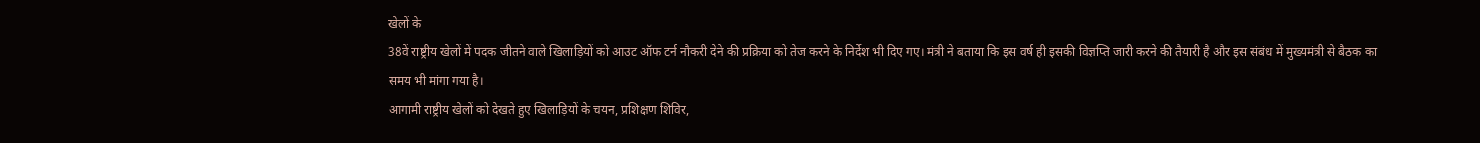खेलों के
38वें राष्ट्रीय खेलों में पदक जीतने वाले खिलाड़ियों को आउट ऑफ टर्न नौकरी देने की प्रक्रिया को तेज करने के निर्देश भी दिए गए। मंत्री ने बताया कि इस वर्ष ही इसकी विज्ञप्ति जारी करने की तैयारी है और इस संबंध में मुख्यमंत्री से बैठक का समय भी मांगा गया है।
आगामी राष्ट्रीय खेलों को देखते हुए खिलाड़ियों के चयन, प्रशिक्षण शिविर,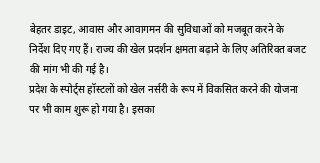बेहतर डाइट, आवास और आवागमन की सुविधाओं को मजबूत करने के निर्देश दिए गए हैं। राज्य की खेल प्रदर्शन क्षमता बढ़ाने के लिए अतिरिक्त बजट की मांग भी की गई है।
प्रदेश के स्पोर्ट्स हॉस्टलों को खेल नर्सरी के रूप में विकसित करने की योजना पर भी काम शुरू हो गया है। इसका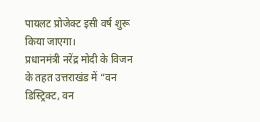पायलट प्रोजेक्ट इसी वर्ष शुरू किया जाएगा।
प्रधानमंत्री नरेंद्र मोदी के विजन के तहत उत्तराखंड में “वन डिस्ट्रिक्ट, वन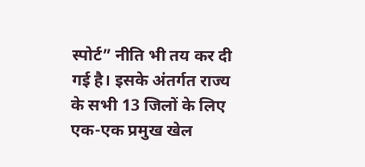स्पोर्ट” नीति भी तय कर दी गई है। इसके अंतर्गत राज्य के सभी 13 जिलों के लिए एक-एक प्रमुख खेल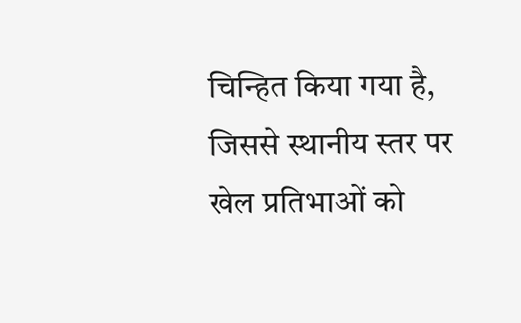चिन्हित किया गया है, जिससे स्थानीय स्तर पर खेल प्रतिभाओं को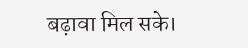बढ़ावा मिल सके।